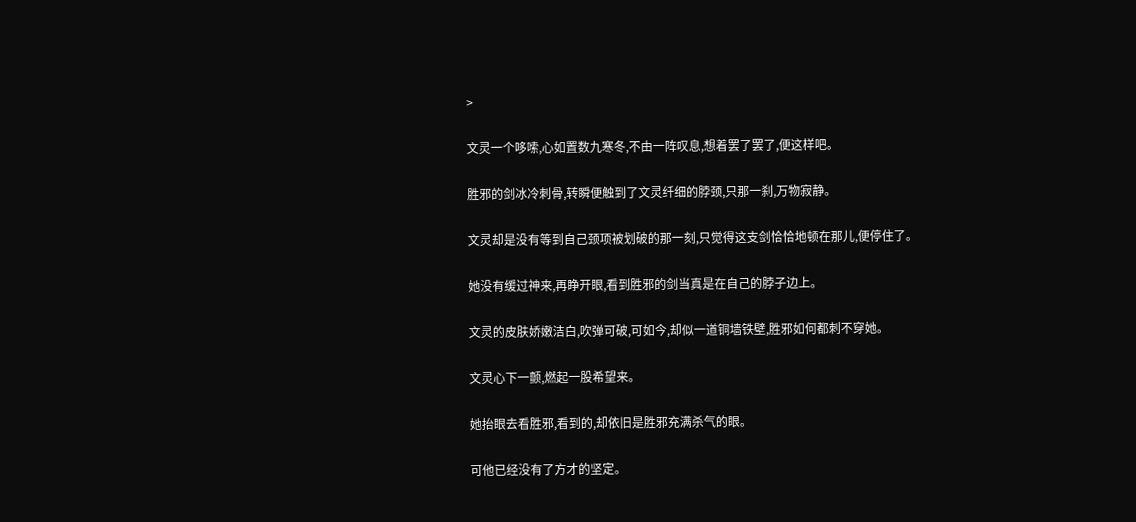>

文灵一个哆嗦,心如置数九寒冬,不由一阵叹息,想着罢了罢了,便这样吧。

胜邪的剑冰冷刺骨,转瞬便触到了文灵纤细的脖颈,只那一刹,万物寂静。

文灵却是没有等到自己颈项被划破的那一刻,只觉得这支剑恰恰地顿在那儿,便停住了。

她没有缓过神来,再睁开眼,看到胜邪的剑当真是在自己的脖子边上。

文灵的皮肤娇嫩洁白,吹弹可破,可如今,却似一道铜墙铁壁,胜邪如何都刺不穿她。

文灵心下一颤,燃起一股希望来。

她抬眼去看胜邪,看到的,却依旧是胜邪充满杀气的眼。

可他已经没有了方才的坚定。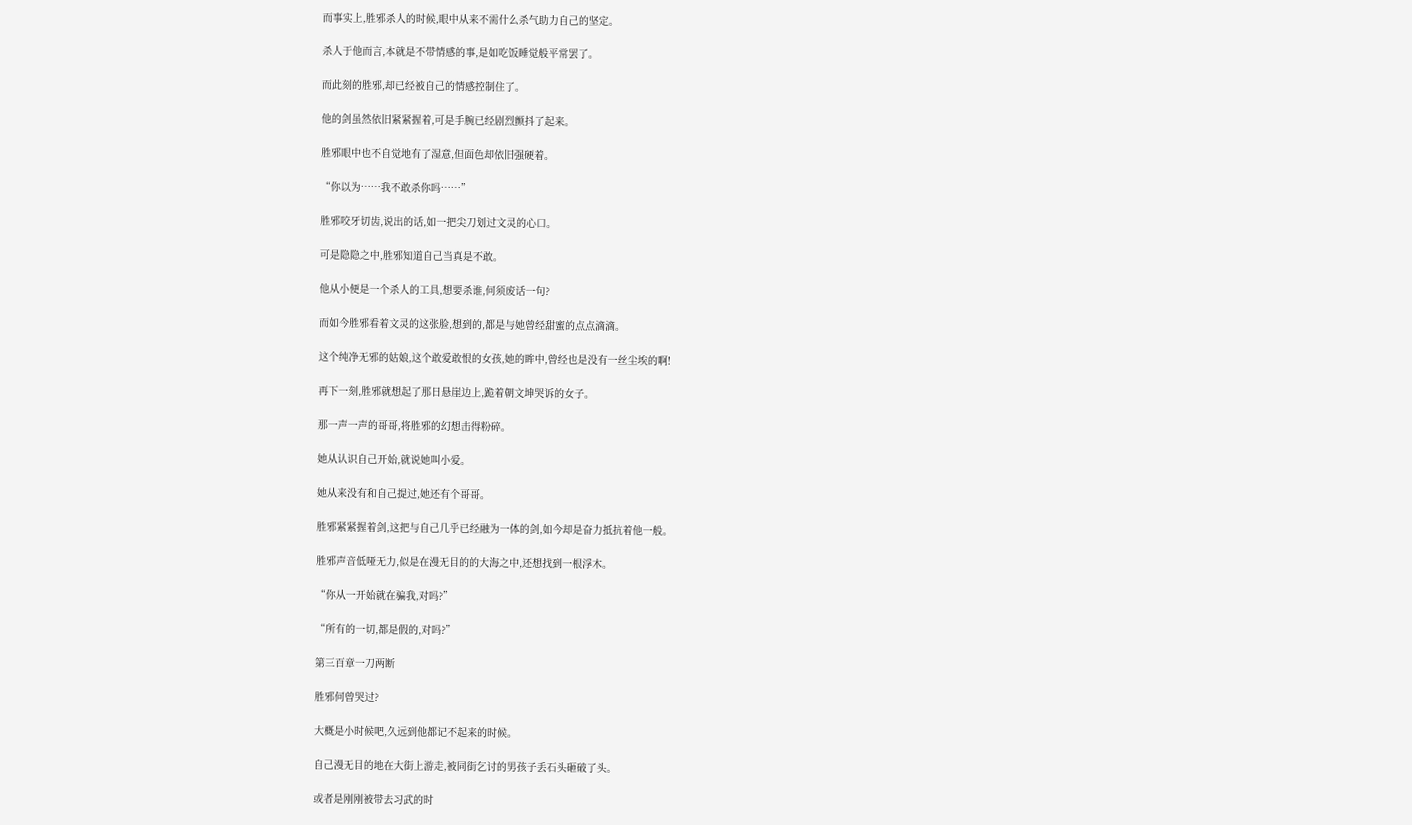而事实上,胜邪杀人的时候,眼中从来不需什么杀气助力自己的坚定。

杀人于他而言,本就是不带情感的事,是如吃饭睡觉般平常罢了。

而此刻的胜邪,却已经被自己的情感控制住了。

他的剑虽然依旧紧紧握着,可是手腕已经剧烈颤抖了起来。

胜邪眼中也不自觉地有了湿意,但面色却依旧强硬着。

“你以为……我不敢杀你吗……”

胜邪咬牙切齿,说出的话,如一把尖刀划过文灵的心口。

可是隐隐之中,胜邪知道自己当真是不敢。

他从小便是一个杀人的工具,想要杀谁,何须废话一句?

而如今胜邪看着文灵的这张脸,想到的,都是与她曾经甜蜜的点点滴滴。

这个纯净无邪的姑娘,这个敢爱敢恨的女孩,她的眸中,曾经也是没有一丝尘埃的啊!

再下一刻,胜邪就想起了那日悬崖边上,跪着朝文坤哭诉的女子。

那一声一声的哥哥,将胜邪的幻想击得粉碎。

她从认识自己开始,就说她叫小爱。

她从来没有和自己提过,她还有个哥哥。

胜邪紧紧握着剑,这把与自己几乎已经融为一体的剑,如今却是奋力抵抗着他一般。

胜邪声音低哑无力,似是在漫无目的的大海之中,还想找到一根浮木。

“你从一开始就在骗我,对吗?”

“所有的一切,都是假的,对吗?”

第三百章一刀两断

胜邪何曾哭过?

大概是小时候吧,久远到他都记不起来的时候。

自己漫无目的地在大街上游走,被同街乞讨的男孩子丢石头砸破了头。

或者是刚刚被带去习武的时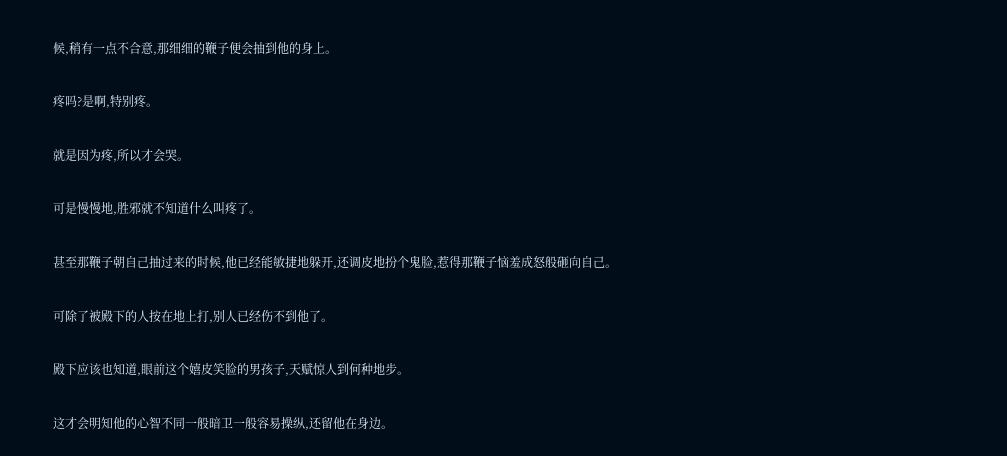候,稍有一点不合意,那细细的鞭子便会抽到他的身上。

疼吗?是啊,特别疼。

就是因为疼,所以才会哭。

可是慢慢地,胜邪就不知道什么叫疼了。

甚至那鞭子朝自己抽过来的时候,他已经能敏捷地躲开,还调皮地扮个鬼脸,惹得那鞭子恼羞成怒般砸向自己。

可除了被殿下的人按在地上打,别人已经伤不到他了。

殿下应该也知道,眼前这个嬉皮笑脸的男孩子,天赋惊人到何种地步。

这才会明知他的心智不同一般暗卫一般容易操纵,还留他在身边。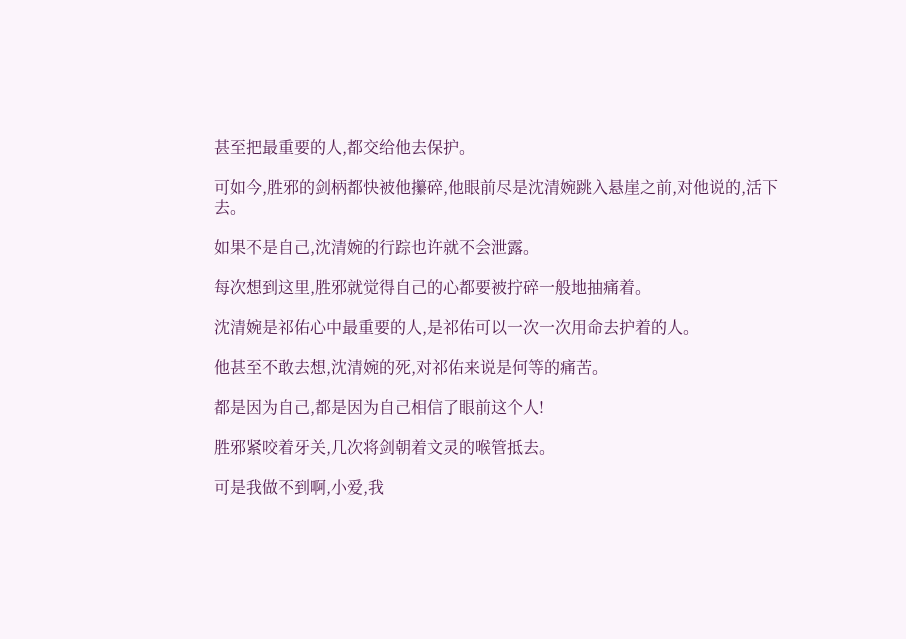甚至把最重要的人,都交给他去保护。

可如今,胜邪的剑柄都快被他攥碎,他眼前尽是沈清婉跳入悬崖之前,对他说的,活下去。

如果不是自己,沈清婉的行踪也许就不会泄露。

每次想到这里,胜邪就觉得自己的心都要被拧碎一般地抽痛着。

沈清婉是祁佑心中最重要的人,是祁佑可以一次一次用命去护着的人。

他甚至不敢去想,沈清婉的死,对祁佑来说是何等的痛苦。

都是因为自己,都是因为自己相信了眼前这个人!

胜邪紧咬着牙关,几次将剑朝着文灵的喉管抵去。

可是我做不到啊,小爱,我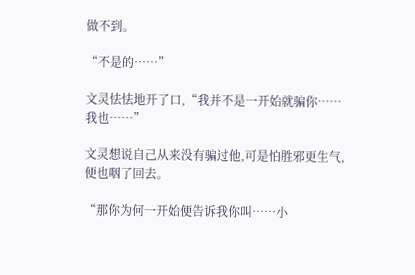做不到。

“不是的……”

文灵怯怯地开了口,“我并不是一开始就骗你……我也……”

文灵想说自己从来没有骗过他,可是怕胜邪更生气,便也咽了回去。

“那你为何一开始便告诉我你叫……小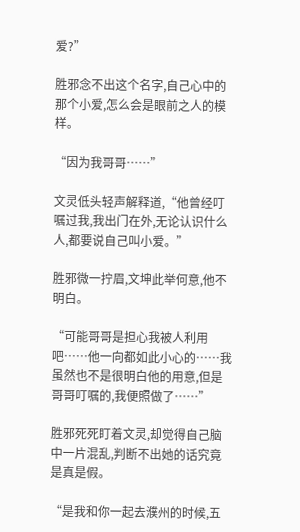爱?”

胜邪念不出这个名字,自己心中的那个小爱,怎么会是眼前之人的模样。

“因为我哥哥……”

文灵低头轻声解释道,“他曾经叮嘱过我,我出门在外,无论认识什么人,都要说自己叫小爱。”

胜邪微一拧眉,文坤此举何意,他不明白。

“可能哥哥是担心我被人利用吧……他一向都如此小心的……我虽然也不是很明白他的用意,但是哥哥叮嘱的,我便照做了……”

胜邪死死盯着文灵,却觉得自己脑中一片混乱,判断不出她的话究竟是真是假。

“是我和你一起去濮州的时候,五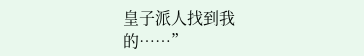皇子派人找到我的……”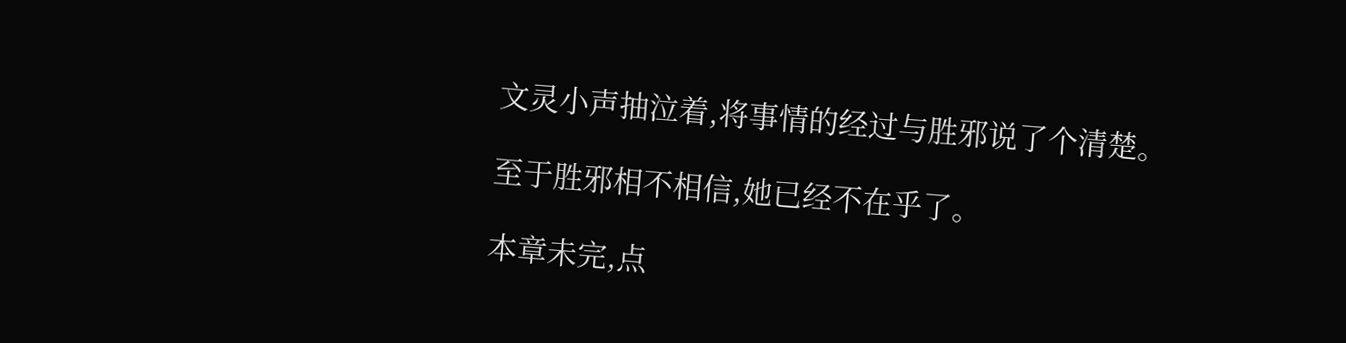文灵小声抽泣着,将事情的经过与胜邪说了个清楚。

至于胜邪相不相信,她已经不在乎了。

本章未完,点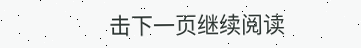击下一页继续阅读